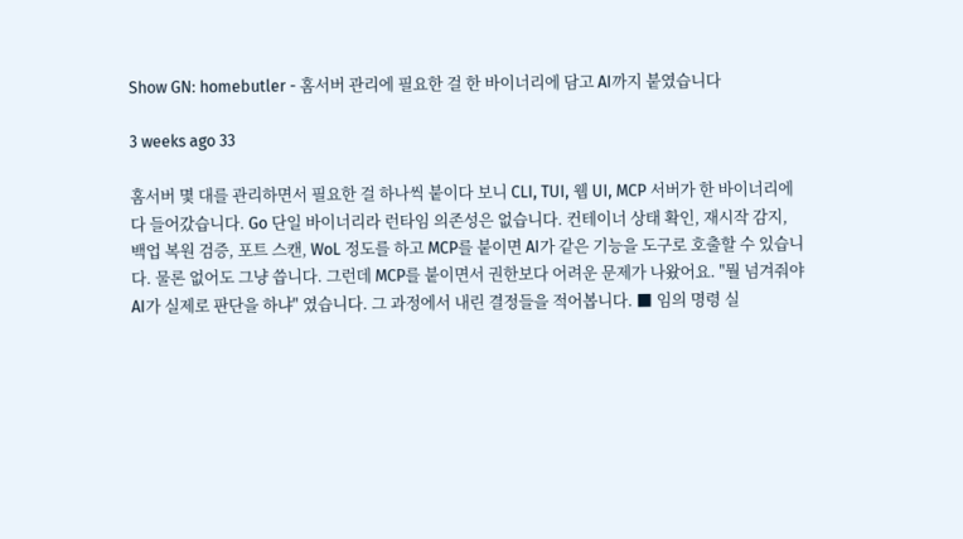Show GN: homebutler - 홈서버 관리에 필요한 걸 한 바이너리에 담고 AI까지 붙였습니다

3 weeks ago 33

홈서버 몇 대를 관리하면서 필요한 걸 하나씩 붙이다 보니 CLI, TUI, 웹 UI, MCP 서버가 한 바이너리에 다 들어갔습니다. Go 단일 바이너리라 런타임 의존성은 없습니다. 컨테이너 상태 확인, 재시작 감지, 백업 복원 검증, 포트 스캔, WoL 정도를 하고 MCP를 붙이면 AI가 같은 기능을 도구로 호출할 수 있습니다. 물론 없어도 그냥 씁니다. 그런데 MCP를 붙이면서 권한보다 어려운 문제가 나왔어요. "뭘 넘겨줘야 AI가 실제로 판단을 하냐" 였습니다. 그 과정에서 내린 결정들을 적어봅니다. ■ 임의 명령 실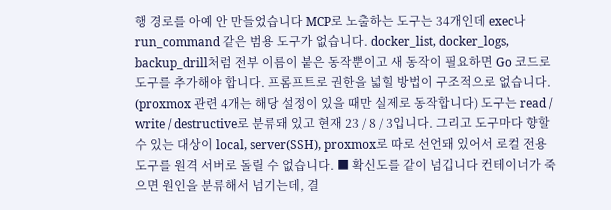행 경로를 아예 안 만들었습니다 MCP로 노출하는 도구는 34개인데 exec나 run_command 같은 범용 도구가 없습니다. docker_list, docker_logs, backup_drill처럼 전부 이름이 붙은 동작뿐이고 새 동작이 필요하면 Go 코드로 도구를 추가해야 합니다. 프롬프트로 권한을 넓힐 방법이 구조적으로 없습니다. (proxmox 관련 4개는 해당 설정이 있을 때만 실제로 동작합니다) 도구는 read / write / destructive로 분류돼 있고 현재 23 / 8 / 3입니다. 그리고 도구마다 향할 수 있는 대상이 local, server(SSH), proxmox로 따로 선언돼 있어서 로컬 전용 도구를 원격 서버로 돌릴 수 없습니다. ■ 확신도를 같이 넘깁니다 컨테이너가 죽으면 원인을 분류해서 넘기는데, 결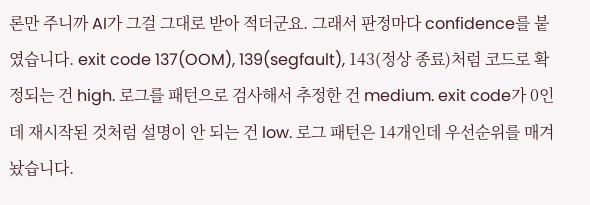론만 주니까 AI가 그걸 그대로 받아 적더군요. 그래서 판정마다 confidence를 붙였습니다. exit code 137(OOM), 139(segfault), 143(정상 종료)처럼 코드로 확정되는 건 high. 로그를 패턴으로 검사해서 추정한 건 medium. exit code가 0인데 재시작된 것처럼 설명이 안 되는 건 low. 로그 패턴은 14개인데 우선순위를 매겨놨습니다.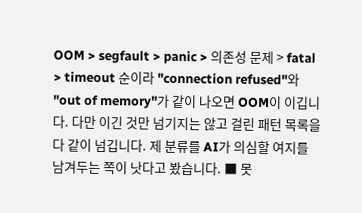OOM > segfault > panic > 의존성 문제 > fatal > timeout 순이라 "connection refused"와 "out of memory"가 같이 나오면 OOM이 이깁니다. 다만 이긴 것만 넘기지는 않고 걸린 패턴 목록을 다 같이 넘깁니다. 제 분류를 AI가 의심할 여지를 남겨두는 쪽이 낫다고 봤습니다. ■ 못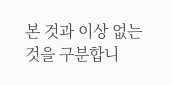본 것과 이상 없는 것을 구분합니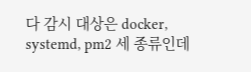다 감시 대상은 docker, systemd, pm2 세 종류인데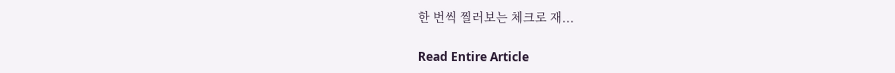한 번씩 찔러보는 체크로 재...

Read Entire Article